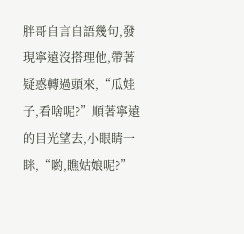胖哥自言自語幾句,發現寧遠沒搭理他,帶著疑惑轉過頭來,“瓜娃子,看啥呢?”順著寧遠的目光望去,小眼睛一眯,“喲,瞧姑娘呢?”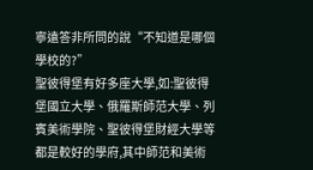寧遠答非所問的說“不知道是哪個學校的?”
聖彼得堡有好多座大學,如:聖彼得堡國立大學、俄羅斯師范大學、列賓美術學院、聖彼得堡財經大學等都是較好的學府,其中師范和美術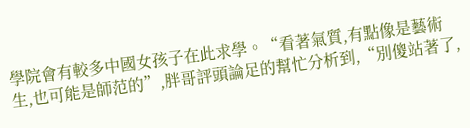學院會有較多中國女孩子在此求學。“看著氣質,有點像是藝術生,也可能是師范的”,胖哥評頭論足的幫忙分析到,“別傻站著了,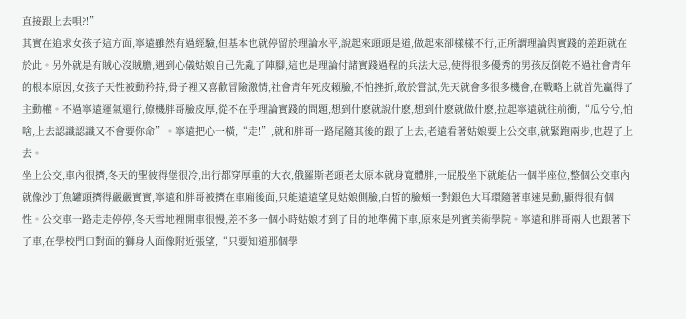直接跟上去唄?!”
其實在追求女孩子這方面,寧遠雖然有過經驗,但基本也就停留於理論水平,說起來頭頭是道,做起來卻樣樣不行,正所謂理論與實踐的差距就在於此。另外就是有賊心沒賊膽,遇到心儀姑娘自己先亂了陣腳,這也是理論付諸實踐過程的兵法大忌,使得很多優秀的男孩反倒乾不過社會青年的根本原因,女孩子天性被動矜持,骨子裡又喜歡冒險激情,社會青年死皮賴臉,不怕挫折,敢於嘗試,先天就會多很多機會,在戰略上就首先贏得了主動權。不過寧遠運氣還行,僚機胖哥臉皮厚,從不在乎理論實踐的問題,想到什麽就說什麽,想到什麽就做什麽,拉起寧遠就往前衝,“瓜兮兮,怕啥,上去認識認識又不會要你命”。寧遠把心一橫,“走!”,就和胖哥一路尾隨其後的跟了上去,老遠看著姑娘要上公交車,就緊跑兩步,也趕了上去。
坐上公交,車內很擠,冬天的聖彼得堡很冷,出行都穿厚重的大衣,俄羅斯老頭老太原本就身寬體胖,一屁股坐下就能佔一個半座位,整個公交車內就像沙丁魚罐頭擠得嚴嚴實實,寧遠和胖哥被擠在車廂後面,只能遠遠望見姑娘側臉,白皙的臉頰一對銀色大耳環隨著車速晃動,顯得很有個性。公交車一路走走停停,冬天雪地裡開車很慢,差不多一個小時姑娘才到了目的地準備下車,原來是列賓美術學院。寧遠和胖哥兩人也跟著下了車,在學校門口對面的獅身人面像附近張望,“只要知道那個學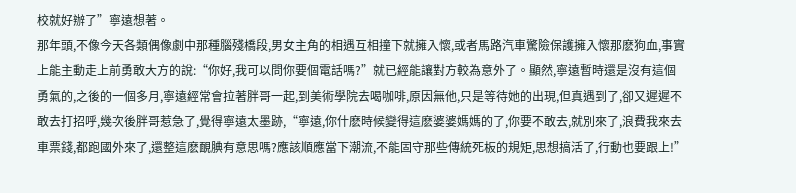校就好辦了”寧遠想著。
那年頭,不像今天各類偶像劇中那種腦殘橋段,男女主角的相遇互相撞下就擁入懷,或者馬路汽車驚險保護擁入懷那麽狗血,事實上能主動走上前勇敢大方的說:“你好,我可以問你要個電話嗎?”就已經能讓對方較為意外了。顯然,寧遠暫時還是沒有這個勇氣的,之後的一個多月,寧遠經常會拉著胖哥一起,到美術學院去喝咖啡,原因無他,只是等待她的出現,但真遇到了,卻又遲遲不敢去打招呼,幾次後胖哥惹急了,覺得寧遠太墨跡,“寧遠,你什麽時候變得這麽婆婆媽媽的了,你要不敢去,就別來了,浪費我來去車票錢,都跑國外來了,還整這麽靦腆有意思嗎?應該順應當下潮流,不能固守那些傳統死板的規矩,思想搞活了,行動也要跟上!”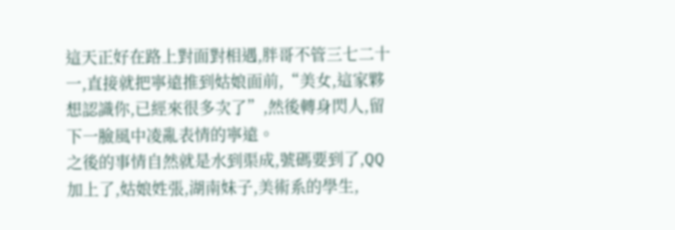這天正好在路上對面對相遇,胖哥不管三七二十一,直接就把寧遠推到姑娘面前,“美女,這家夥想認識你,已經來很多次了”,然後轉身閃人,留下一臉風中凌亂表情的寧遠。
之後的事情自然就是水到渠成,號碼要到了,QQ加上了,姑娘姓張,湖南妹子,美術系的學生,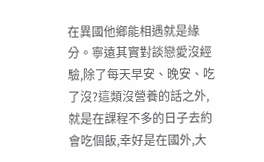在異國他鄉能相遇就是緣分。寧遠其實對談戀愛沒經驗,除了每天早安、晚安、吃了沒?這類沒營養的話之外,就是在課程不多的日子去約會吃個飯,幸好是在國外,大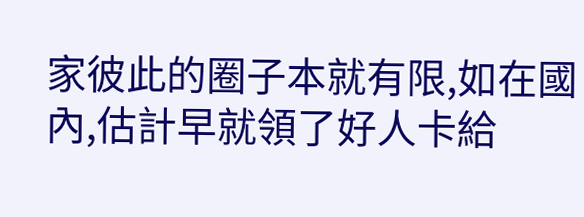家彼此的圈子本就有限,如在國內,估計早就領了好人卡給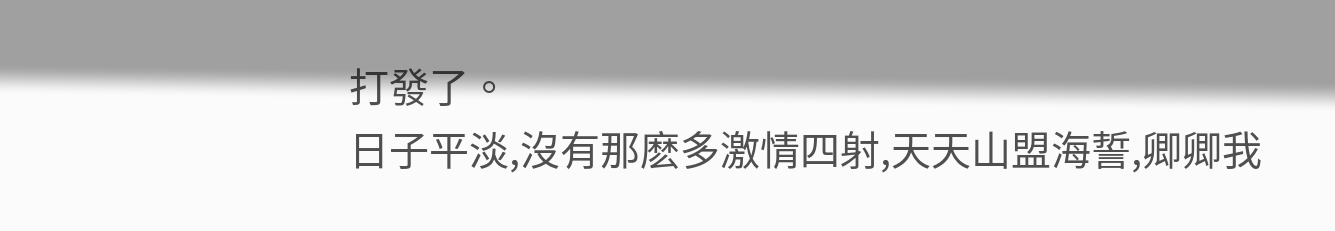打發了。
日子平淡,沒有那麽多激情四射,天天山盟海誓,卿卿我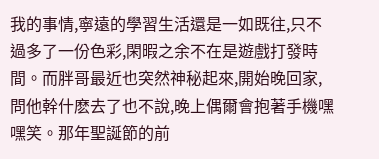我的事情,寧遠的學習生活還是一如既往,只不過多了一份色彩,閑暇之余不在是遊戲打發時間。而胖哥最近也突然神秘起來,開始晚回家,問他幹什麽去了也不說,晚上偶爾會抱著手機嘿嘿笑。那年聖誕節的前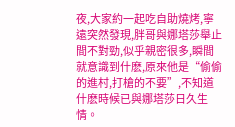夜,大家約一起吃自助燒烤,寧遠突然發現,胖哥與娜塔莎舉止間不對勁,似乎親密很多,瞬間就意識到什麽,原來他是“偷偷的進村,打槍的不要”,不知道什麽時候已與娜塔莎日久生情。